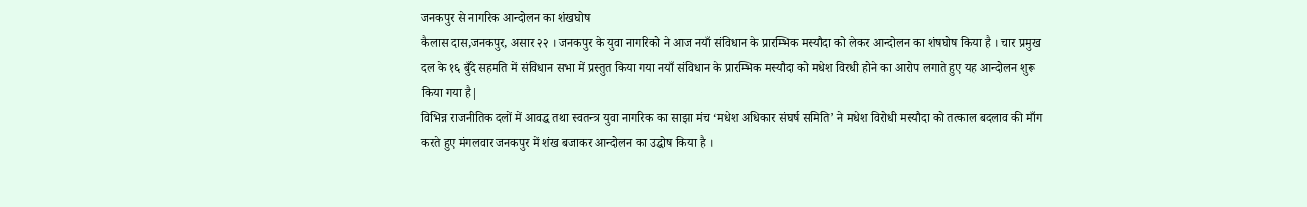जनकपुर से नागरिक आन्दोलन का शंखघोष
कैलास दास,जनकपुर, असार २२ । जनकपुर के युवा नागरिको ने आज नयाँ संविधान के प्रारम्भिक मस्यौदा को लेकर आन्दोलन का शंषघोष किया है । चार प्रमुख दल के १६ बुँदे सहमति में संविधान सभा में प्रस्तुत किया गया नयाँ संविधान के प्रारम्भिक मस्यौदा को मधेश विरधी होने का आरोप लगाते हुए यह आन्दोलन शुरू किया गया है|
विभिन्न राजनीतिक दलों में आवद्ध तथा स्वतन्त्र युवा नागरिक का साझा मंच ‘मधेश अधिकार संघर्ष समिति’ ने मधेश विरोधी मस्यौदा को तत्काल बदलाव की माँग करते हुए मंगलवार जनकपुर में शंख बजाकर आन्दोलन का उद्घोष किया है ।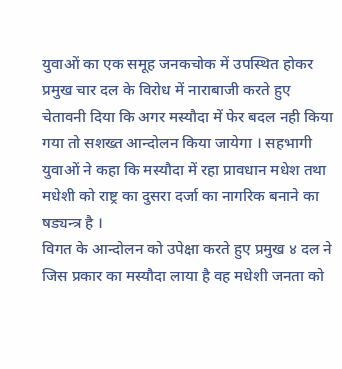युवाओं का एक समूह जनकचोक में उपस्थित होकर प्रमुख चार दल के विरोध में नाराबाजी करते हुए चेतावनी दिया कि अगर मस्यौदा में फेर बदल नही किया गया तो सशख्त आन्दोलन किया जायेगा । सहभागी युवाओं ने कहा कि मस्यौदा में रहा प्रावधान मधेश तथा मधेशी को राष्ट्र का दुसरा दर्जा का नागरिक बनाने का षड्यन्त्र है ।
विगत के आन्दोलन को उपेक्षा करते हुए प्रमुख ४ दल ने जिस प्रकार का मस्यौदा लाया है वह मधेशी जनता को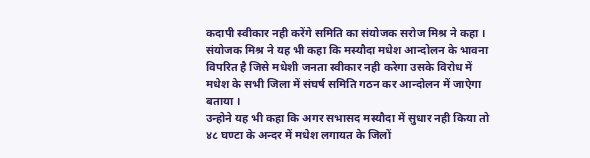कदापी स्वीकार नही करेंगे समिति का संयोजक सरोज मिश्र ने कहा । संयोजक मिश्र ने यह भी कहा कि मस्यौदा मधेश आन्दोलन के भावना विपरित है जिसे मधेशी जनता स्वीकार नही करेगा उसके विरोध में मधेश के सभी जिला में संघर्ष समिति गठन कर आन्दोलन में जाऐगा बताया ।
उन्होने यह भी कहा कि अगर सभासद मस्यौदा में सुधार नही किया तो ४८ घण्टा के अन्दर में मधेश लगायत के जिलों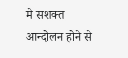मे सशक्त आन्दोलन होने से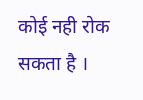कोई नही रोक सकता है ।